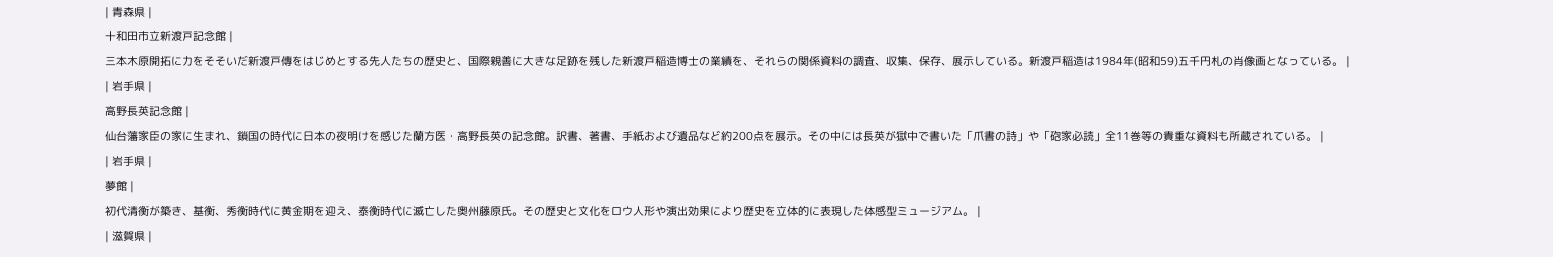| 青森県 |
十和田市立新渡戸記念館 |
三本木原開拓に力をそそいだ新渡戸傳をはじめとする先人たちの歴史と、国際親善に大きな足跡を残した新渡戸稲造博士の業績を、それらの関係資料の調査、収集、保存、展示している。新渡戸稲造は1984年(昭和59)五千円札の肖像画となっている。 |
| 岩手県 |
高野長英記念館 |
仙台藩家臣の家に生まれ、鎖国の時代に日本の夜明けを感じた蘭方医・高野長英の記念館。訳書、著書、手紙および遺品など約200点を展示。その中には長英が獄中で書いた「爪書の詩」や「砲家必読」全11巻等の貴重な資料も所蔵されている。 |
| 岩手県 |
夢館 |
初代清衡が築き、基衡、秀衡時代に黄金期を迎え、泰衡時代に滅亡した奥州藤原氏。その歴史と文化をロウ人形や演出効果により歴史を立体的に表現した体感型ミュージアム。 |
| 滋賀県 |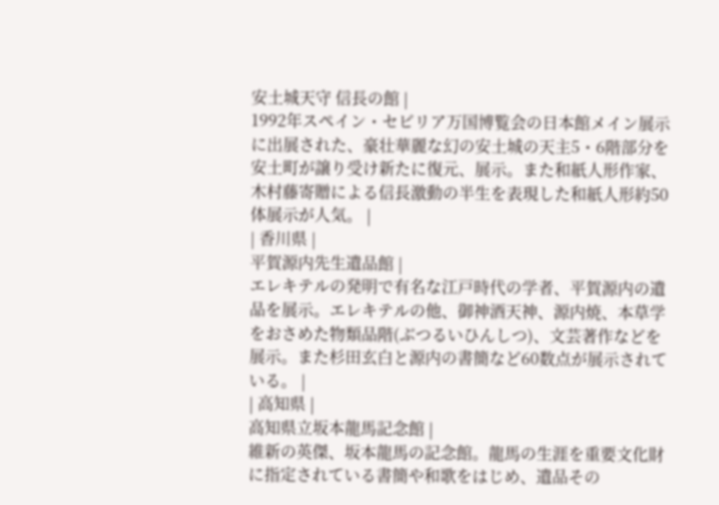安土城天守 信長の館 |
1992年スペイン・セビリア万国博覧会の日本館メイン展示に出展された、豪壮華麗な幻の安土城の天主5・6階部分を安土町が譲り受け新たに復元、展示。また和紙人形作家、木村藤寄贈による信長激動の半生を表現した和紙人形約50体展示が人気。 |
| 香川県 |
平賀源内先生遺品館 |
エレキテルの発明で有名な江戸時代の学者、平賀源内の遺品を展示。エレキテルの他、御神酒天神、源内焼、本草学をおさめた物類品階(ぶつるいひんしつ)、文芸著作などを展示。また杉田玄白と源内の書簡など60数点が展示されている。 |
| 高知県 |
高知県立坂本龍馬記念館 |
維新の英傑、坂本龍馬の記念館。龍馬の生涯を重要文化財に指定されている書簡や和歌をはじめ、遺品その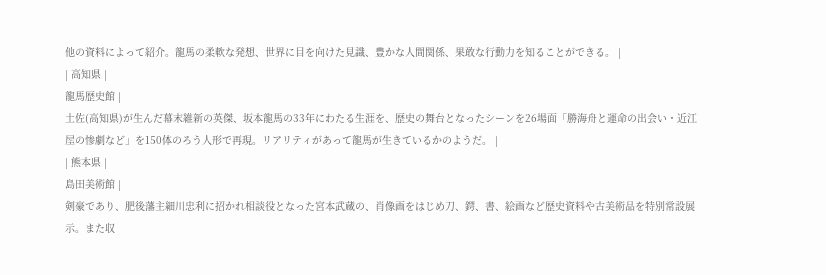他の資料によって紹介。龍馬の柔軟な発想、世界に目を向けた見識、豊かな人間関係、果敢な行動力を知ることができる。 |
| 高知県 |
龍馬歴史館 |
土佐(高知県)が生んだ幕末維新の英傑、坂本龍馬の33年にわたる生涯を、歴史の舞台となったシーンを26場面「勝海舟と運命の出会い・近江屋の惨劇など」を150体のろう人形で再現。リアリティがあって龍馬が生きているかのようだ。 |
| 熊本県 |
島田美術館 |
剣豪であり、肥後藩主細川忠利に招かれ相談役となった宮本武蔵の、肖像画をはじめ刀、鍔、書、絵画など歴史資料や古美術品を特別常設展示。また収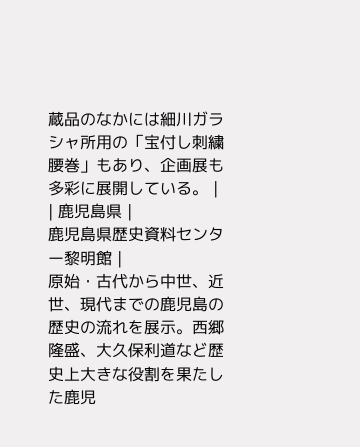蔵品のなかには細川ガラシャ所用の「宝付し刺繍腰巻」もあり、企画展も多彩に展開している。 |
| 鹿児島県 |
鹿児島県歴史資料センター黎明館 |
原始・古代から中世、近世、現代までの鹿児島の歴史の流れを展示。西郷隆盛、大久保利道など歴史上大きな役割を果たした鹿児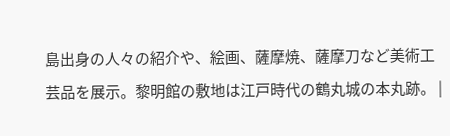島出身の人々の紹介や、絵画、薩摩焼、薩摩刀など美術工芸品を展示。黎明館の敷地は江戸時代の鶴丸城の本丸跡。 |